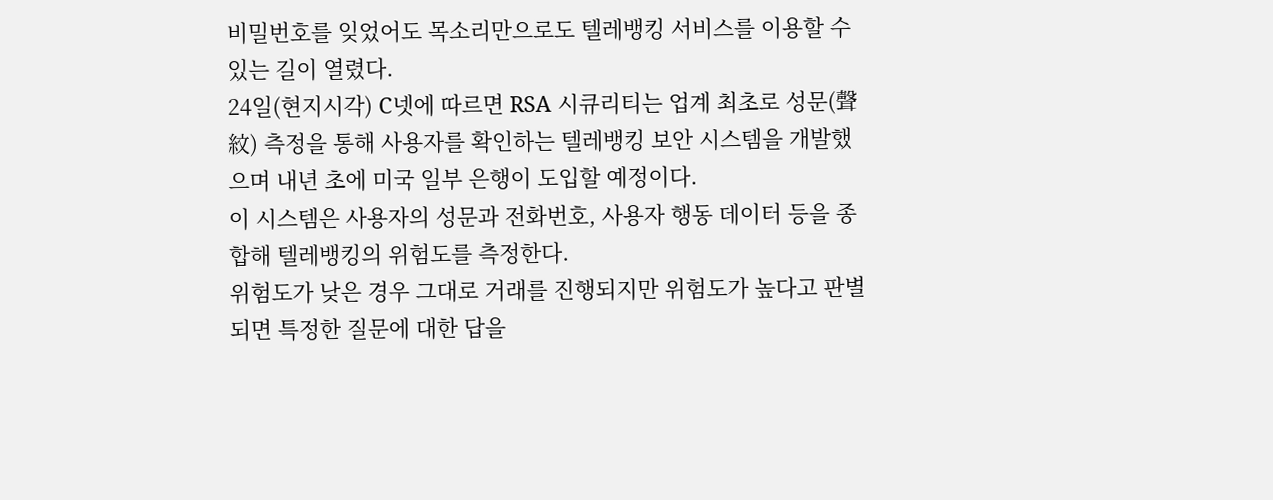비밀번호를 잊었어도 목소리만으로도 텔레뱅킹 서비스를 이용할 수 있는 길이 열렸다.
24일(현지시각) C넷에 따르면 RSA 시큐리티는 업계 최초로 성문(聲紋) 측정을 통해 사용자를 확인하는 텔레뱅킹 보안 시스템을 개발했으며 내년 초에 미국 일부 은행이 도입할 예정이다.
이 시스템은 사용자의 성문과 전화번호, 사용자 행동 데이터 등을 종합해 텔레뱅킹의 위험도를 측정한다.
위험도가 낮은 경우 그대로 거래를 진행되지만 위험도가 높다고 판별되면 특정한 질문에 대한 답을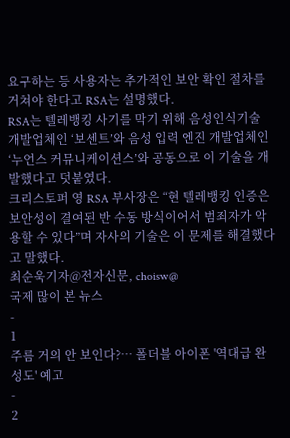요구하는 등 사용자는 추가적인 보안 확인 절차를 거쳐야 한다고 RSA는 설명했다.
RSA는 텔레뱅킹 사기를 막기 위해 음성인식기술 개발업체인 ‘보센트’와 음성 입력 엔진 개발업체인 ‘누언스 커뮤니케이션스’와 공동으로 이 기술을 개발했다고 덧붙였다.
크리스토퍼 영 RSA 부사장은 “현 텔레뱅킹 인증은 보안성이 결여된 반 수동 방식이어서 범죄자가 악용할 수 있다”며 자사의 기술은 이 문제를 해결했다고 말했다.
최순욱기자@전자신문, choisw@
국제 많이 본 뉴스
-
1
주름 거의 안 보인다?… 폴더블 아이폰 '역대급 완성도' 예고
-
2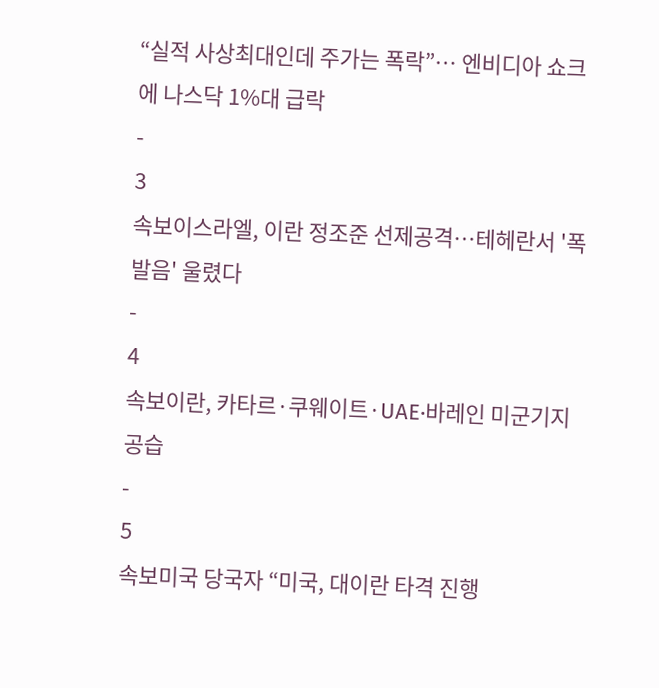“실적 사상최대인데 주가는 폭락”… 엔비디아 쇼크에 나스닥 1%대 급락
-
3
속보이스라엘, 이란 정조준 선제공격…테헤란서 '폭발음' 울렸다
-
4
속보이란, 카타르·쿠웨이트·UAE·바레인 미군기지 공습
-
5
속보미국 당국자 “미국, 대이란 타격 진행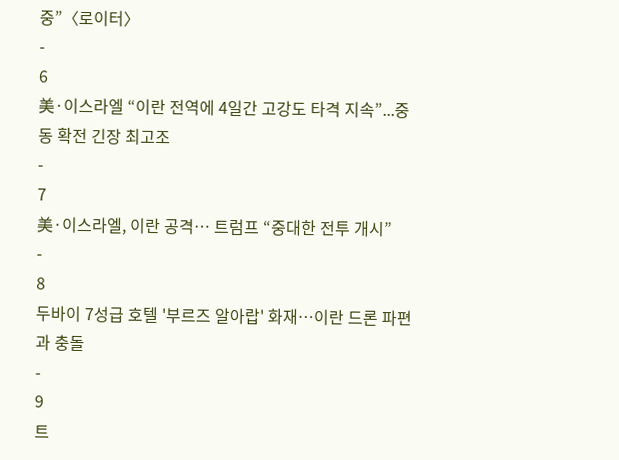중”〈로이터〉
-
6
美·이스라엘 “이란 전역에 4일간 고강도 타격 지속”...중동 확전 긴장 최고조
-
7
美·이스라엘, 이란 공격… 트럼프 “중대한 전투 개시”
-
8
두바이 7성급 호텔 '부르즈 알아랍' 화재…이란 드론 파편과 충돌
-
9
트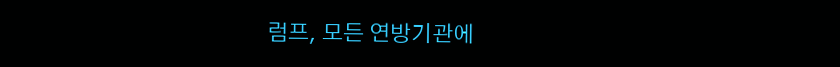럼프, 모든 연방기관에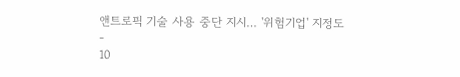앤트로픽 기술 사용 중단 지시… '위험기업' 지정도
-
10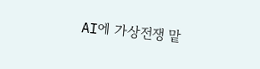AI에 가상전쟁 맡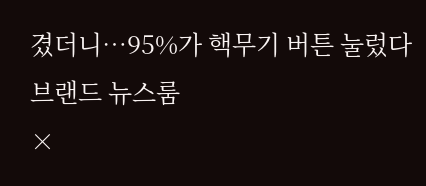겼더니…95%가 핵무기 버튼 눌렀다
브랜드 뉴스룸
×